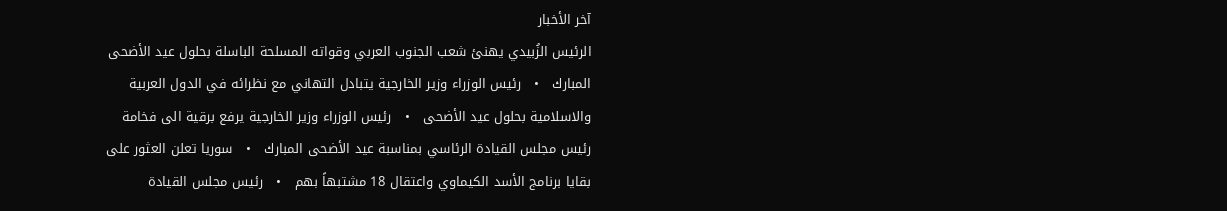آخر الأخبار
الرئيس الزُبيدي يهنئ شعب الجنوب العربي وقواته المسلحة الباسلة بحلول عيد الأضحى المبارك   •   رئيس الوزراء وزير الخارجية يتبادل التهاني مع نظرائه في الدول العربية والاسلامية بحلول عيد الأضحى   •   رئيس الوزراء وزير الخارجية يرفع برقية الى فخامة رئيس مجلس القيادة الرئاسي بمناسبة عيد الأضحى المبارك   •   سوريا تعلن العثور على بقايا برنامج الأسد الكيماوي واعتقال 18 مشتبهاً بهم   •   رئيس مجلس القيادة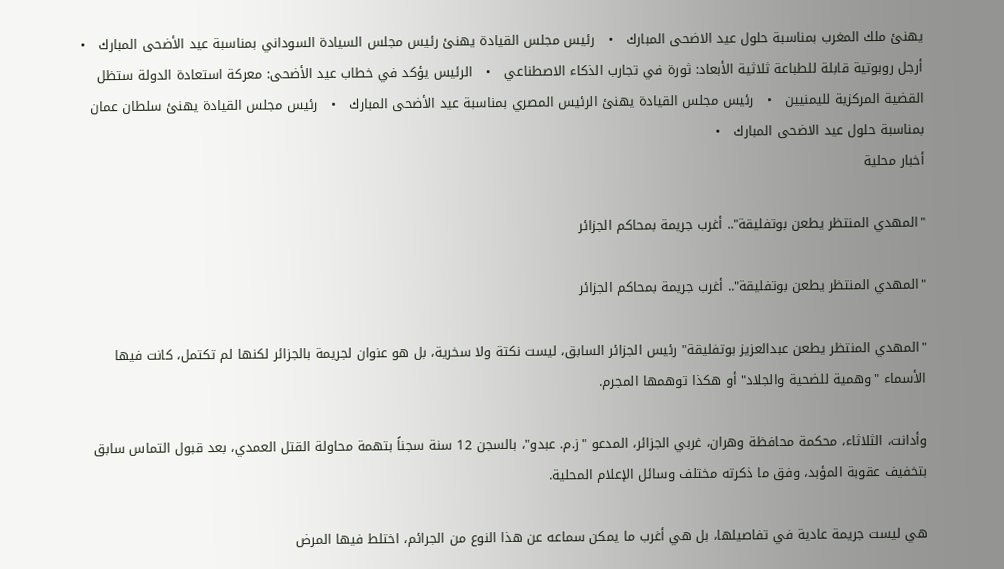يهنئ ملك المغرب بمناسبة حلول عيد الاضحى المبارك   •   رئيس مجلس القيادة يهنئ رئيس مجلس السيادة السوداني بمناسبة عيد الأضحى المبارك   •   أرجل روبوتية قابلة للطباعة ثلاثية الأبعاد: ثورة في تجارب الذكاء الاصطناعي   •   الرئيس يؤكد في خطاب عيد الأضحى: معركة استعادة الدولة ستظل القضية المركزية لليمنيين   •   رئيس مجلس القيادة يهنئ الرئيس المصري بمناسبة عيد الأضحى المبارك   •   رئيس مجلس القيادة يهنئ سلطان عمان بمناسبة حلول عيد الاضحى المبارك   •
أخبار محلية

"المهدي المنتظر يطعن بوتفليقة".. أغرب جريمة بمحاكم الجزائر

"المهدي المنتظر يطعن بوتفليقة".. أغرب جريمة بمحاكم الجزائر

"المهدي المنتظر يطعن عبدالعزيز بوتفليقة" رئيس الجزائر السابق، ليست نكتة ولا سخرية، بل هو عنوان لجريمة بالجزائر لكنها لم تكتمل، كانت فيها الأسماء "وهمية للضحية والجلاد" أو هكذا توهمها المجرم.

وأدانت، الثلاثاء، محكمة محافظة وهران، غربي الجزائر، المدعو "ز.م. عبدو"، بالسجن 12 سنة سجناً بتهمة محاولة القتل العمدي، بعد قبول التماس سابق بتخفيف عقوبة المؤبد، وفق ما ذكرته مختلف وسائل الإعلام المحلية.

هي ليست جريمة عادية في تفاصيلها، بل هي أغرب ما يمكن سماعه عن هذا النوع من الجرائم، اختلط فيها المرض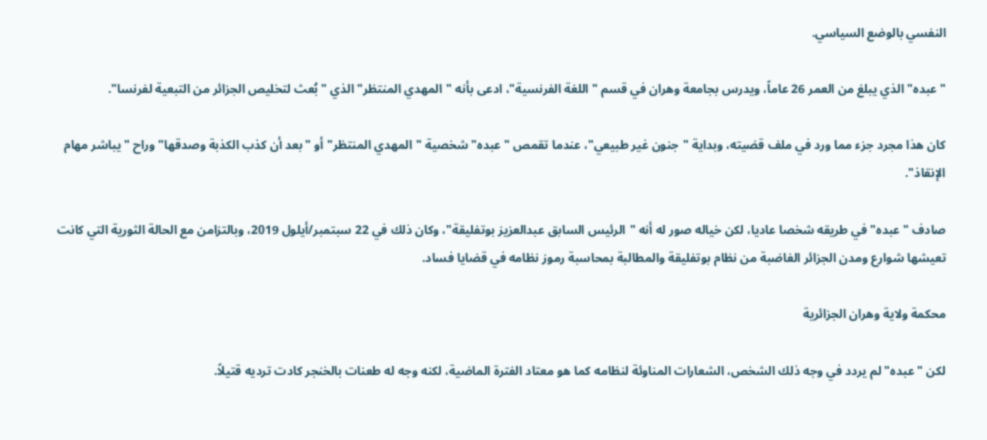النفسي بالوضع السياسي.

"عبده" الذي يبلغ من العمر 26 عاماً، ويدرس بجامعة وهران في قسم "اللغة الفرنسية"، ادعى بأنه "المهدي المنتظر" الذي "بُعث لتخليص الجزائر من التبعية لفرنسا".

كان هذا مجرد جزء مما ورد في ملف قضيته، وبداية "جنون غير طبيعي"، عندما تقمص "عبده" شخصية "المهدي المنتظر" أو "بعد أن كذب الكذبة وصدقها" وراح "يباشر مهام الإنقاذ".

صادف "عبده" في طريقه شخصا عاديا، لكن خياله صور له أنه "الرئيس السابق عبدالعزيز بوتفليقة"، وكان ذلك في 22 سبتمبر/أيلول 2019، وبالتزامن مع الحالة الثورية التي كانت تعيشها شوارع ومدن الجزائر الغاضبة من نظام بوتفليقة والمطالبة بمحاسبة رموز نظامه في قضايا فساد.

محكمة ولاية وهران الجزائرية

لكن "عبده" لم يردد في وجه ذلك الشخص، الشعارات المناوئة لنظامه كما هو معتاد الفترة الماضية، لكنه وجه له طعنات بالخنجر كادت ترديه قتيلاً.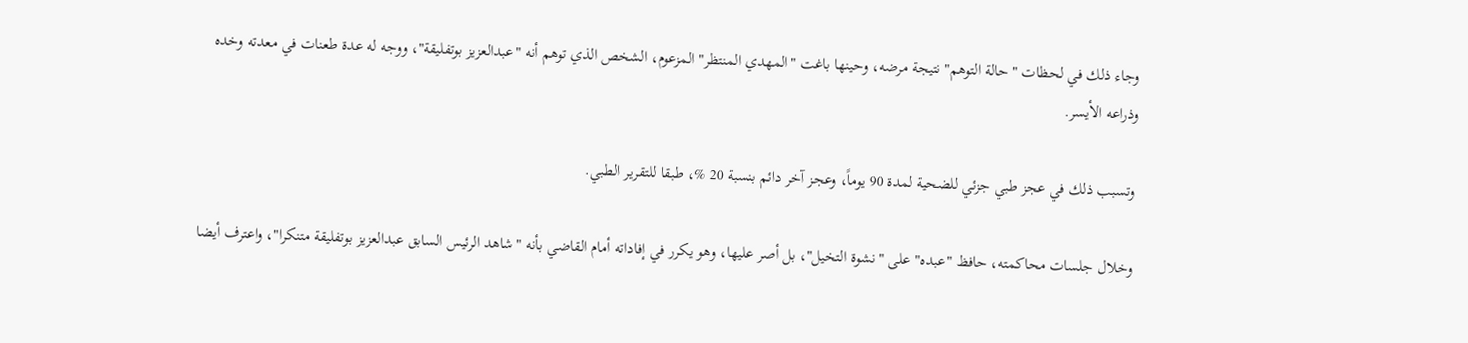وجاء ذلك في لحظات "حالة التوهم" نتيجة مرضه، وحينها باغت "المهدي المنتظر" المزعوم، الشخص الذي توهم أنه "عبدالعزيز بوتفليقة"، ووجه له عدة طعنات في معدته وخده وذراعه الأيسر.

وتسبب ذلك في عجز طبي جزئي للضحية لمدة 90 يوماً، وعجز آخر دائم بنسبة 20 %، طبقا للتقرير الطبي.

وخلال جلسات محاكمته، حافظ "عبده" على "نشوة التخيل"، بل أصر عليها، وهو يكرر في إفاداته أمام القاضي بأنه "شاهد الرئيس السابق عبدالعزيز بوتفليقة متنكرا"، واعترف أيضا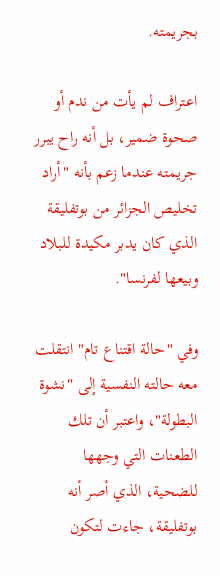بجريمته.

اعتراف لم يأت من ندم أو صحوة ضمير، بل أنه راح يبرر جريمته عندما زعم بأنه "أراد تخليص الجزائر من بوتفليقة الذي كان يدبر مكيدة للبلاد وبيعها لفرنسا".

وفي "حالة اقتناع تام" انتقلت معه حالته النفسية إلى "نشوة البطولة"، واعتبر أن تلك الطعنات التي وجهها للضحية، الذي أصر أنه بوتفليقة، جاءت لتكون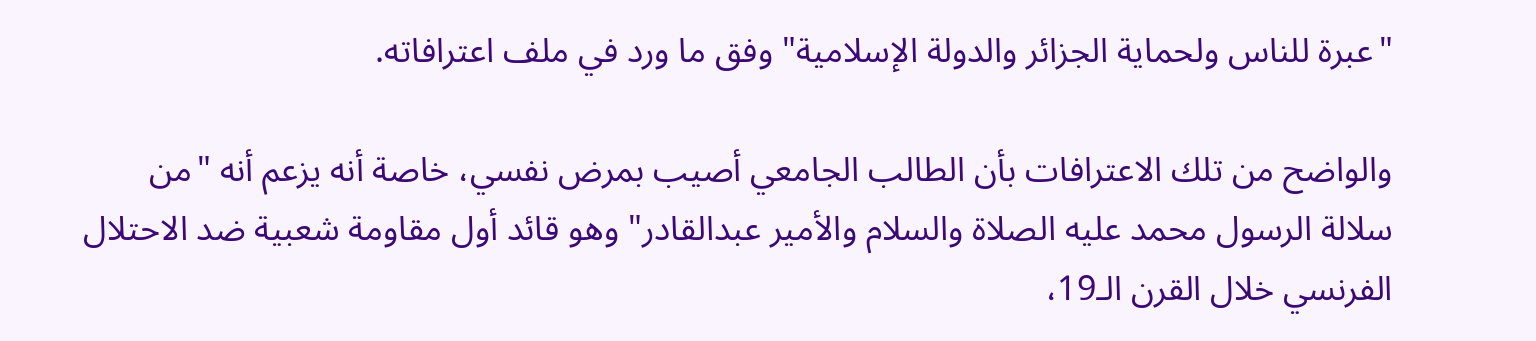"عبرة للناس ولحماية الجزائر والدولة الإسلامية" وفق ما ورد في ملف اعترافاته.

والواضح من تلك الاعترافات بأن الطالب الجامعي أصيب بمرض نفسي، خاصة أنه يزعم أنه "من سلالة الرسول محمد عليه الصلاة والسلام والأمير عبدالقادر" وهو قائد أول مقاومة شعبية ضد الاحتلال الفرنسي خلال القرن الـ19،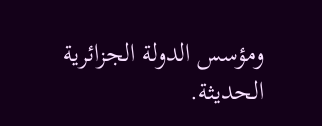ومؤسس الدولة الجزائرية الحديثة.